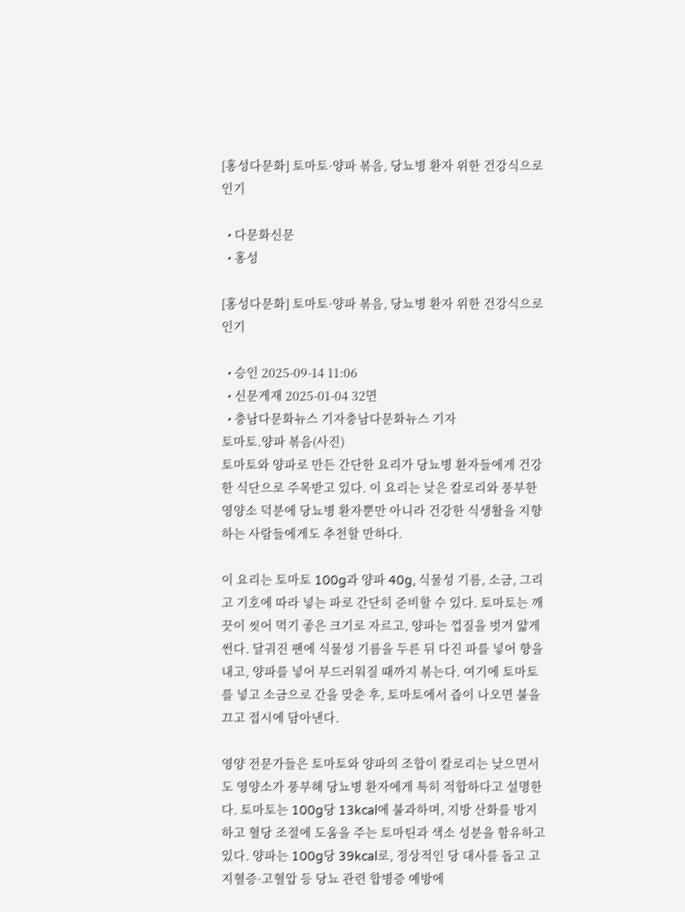[홍성다문화] 토마토·양파 볶음, 당뇨병 환자 위한 건강식으로 인기

  • 다문화신문
  • 홍성

[홍성다문화] 토마토·양파 볶음, 당뇨병 환자 위한 건강식으로 인기

  • 승인 2025-09-14 11:06
  • 신문게재 2025-01-04 32면
  • 충남다문화뉴스 기자충남다문화뉴스 기자
토마토.양파 볶음(사진)
토마토와 양파로 만든 간단한 요리가 당뇨병 환자들에게 건강한 식단으로 주목받고 있다. 이 요리는 낮은 칼로리와 풍부한 영양소 덕분에 당뇨병 환자뿐만 아니라 건강한 식생활을 지향하는 사람들에게도 추천할 만하다.

이 요리는 토마토 100g과 양파 40g, 식물성 기름, 소금, 그리고 기호에 따라 넣는 파로 간단히 준비할 수 있다. 토마토는 깨끗이 씻어 먹기 좋은 크기로 자르고, 양파는 껍질을 벗겨 얇게 썬다. 달궈진 팬에 식물성 기름을 두른 뒤 다진 파를 넣어 향을 내고, 양파를 넣어 부드러워질 때까지 볶는다. 여기에 토마토를 넣고 소금으로 간을 맞춘 후, 토마토에서 즙이 나오면 불을 끄고 접시에 담아낸다.

영양 전문가들은 토마토와 양파의 조합이 칼로리는 낮으면서도 영양소가 풍부해 당뇨병 환자에게 특히 적합하다고 설명한다. 토마토는 100g당 13kcal에 불과하며, 지방 산화를 방지하고 혈당 조절에 도움을 주는 토마틴과 색소 성분을 함유하고 있다. 양파는 100g당 39kcal로, 정상적인 당 대사를 돕고 고지혈증·고혈압 등 당뇨 관련 합병증 예방에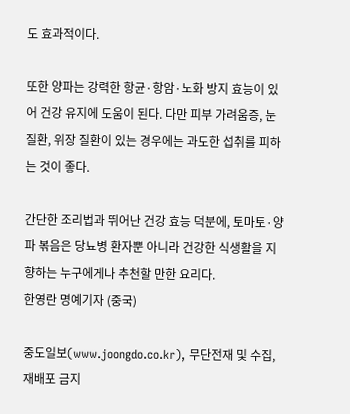도 효과적이다.

또한 양파는 강력한 항균·항암·노화 방지 효능이 있어 건강 유지에 도움이 된다. 다만 피부 가려움증, 눈 질환, 위장 질환이 있는 경우에는 과도한 섭취를 피하는 것이 좋다.

간단한 조리법과 뛰어난 건강 효능 덕분에, 토마토·양파 볶음은 당뇨병 환자뿐 아니라 건강한 식생활을 지향하는 누구에게나 추천할 만한 요리다.
한영란 명예기자 (중국)

중도일보(www.joongdo.co.kr), 무단전재 및 수집, 재배포 금지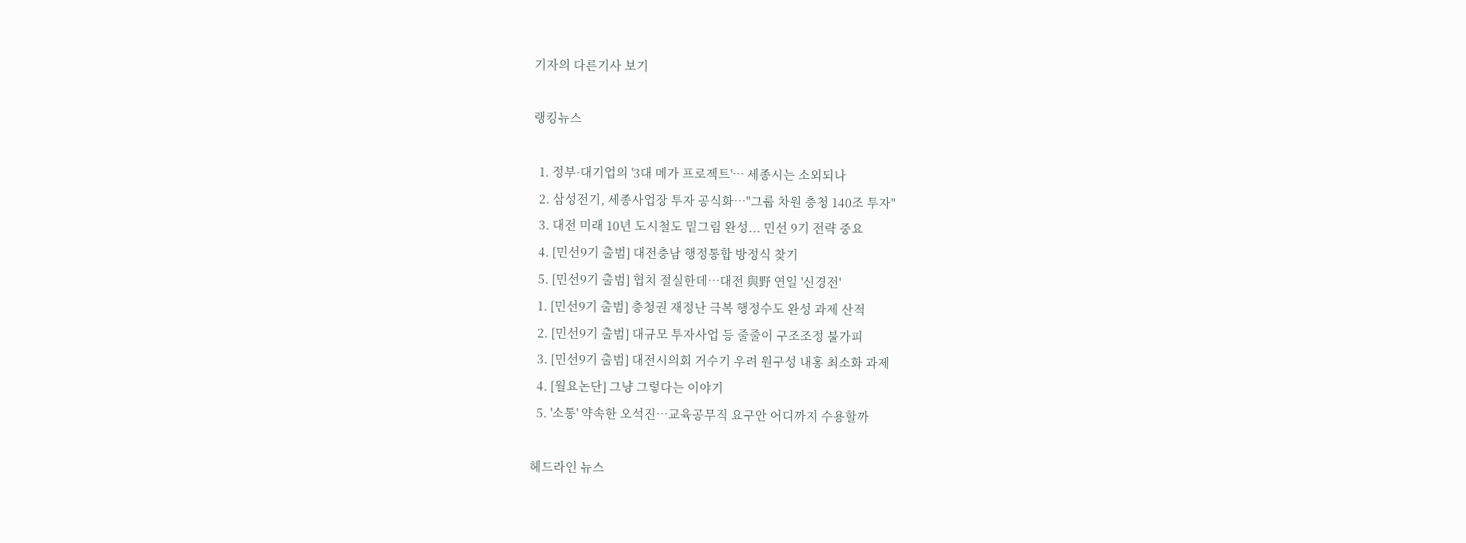기자의 다른기사 보기

랭킹뉴스

  1. 정부·대기업의 '3대 메가 프로젝트'… 세종시는 소외되나
  2. 삼성전기, 세종사업장 투자 공식화…"그룹 차원 충청 140조 투자"
  3. 대전 미래 10년 도시철도 밑그림 완성... 민선 9기 전략 중요
  4. [민선9기 출범] 대전충남 행정통합 방정식 찾기
  5. [민선9기 출범] 협치 절실한데…대전 與野 연일 '신경전'
  1. [민선9기 출범] 충청권 재정난 극복 행정수도 완성 과제 산적
  2. [민선9기 출범] 대규모 투자사업 등 줄줄이 구조조정 불가피
  3. [민선9기 출범] 대전시의회 거수기 우려 원구성 내홍 최소화 과제
  4. [월요논단] 그냥 그렇다는 이야기
  5. '소통' 약속한 오석진…교육공무직 요구안 어디까지 수용할까

헤드라인 뉴스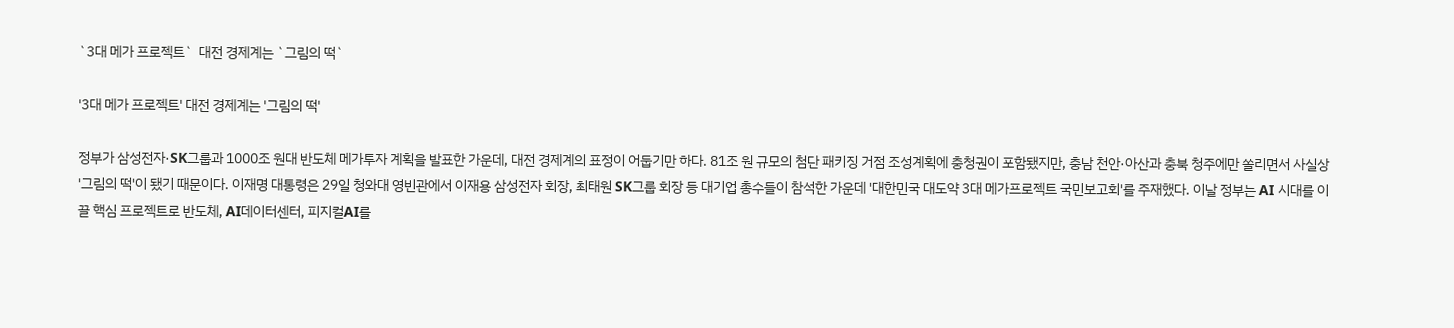`3대 메가 프로젝트`  대전 경제계는 `그림의 떡`

'3대 메가 프로젝트' 대전 경제계는 '그림의 떡'

정부가 삼성전자·SK그룹과 1000조 원대 반도체 메가투자 계획을 발표한 가운데, 대전 경제계의 표정이 어둡기만 하다. 81조 원 규모의 첨단 패키징 거점 조성계획에 충청권이 포함됐지만, 충남 천안·아산과 충북 청주에만 쏠리면서 사실상 '그림의 떡'이 됐기 때문이다. 이재명 대통령은 29일 청와대 영빈관에서 이재용 삼성전자 회장, 최태원 SK그룹 회장 등 대기업 총수들이 참석한 가운데 '대한민국 대도약 3대 메가프로젝트 국민보고회'를 주재했다. 이날 정부는 AI 시대를 이끌 핵심 프로젝트로 반도체, AI데이터센터, 피지컬AI를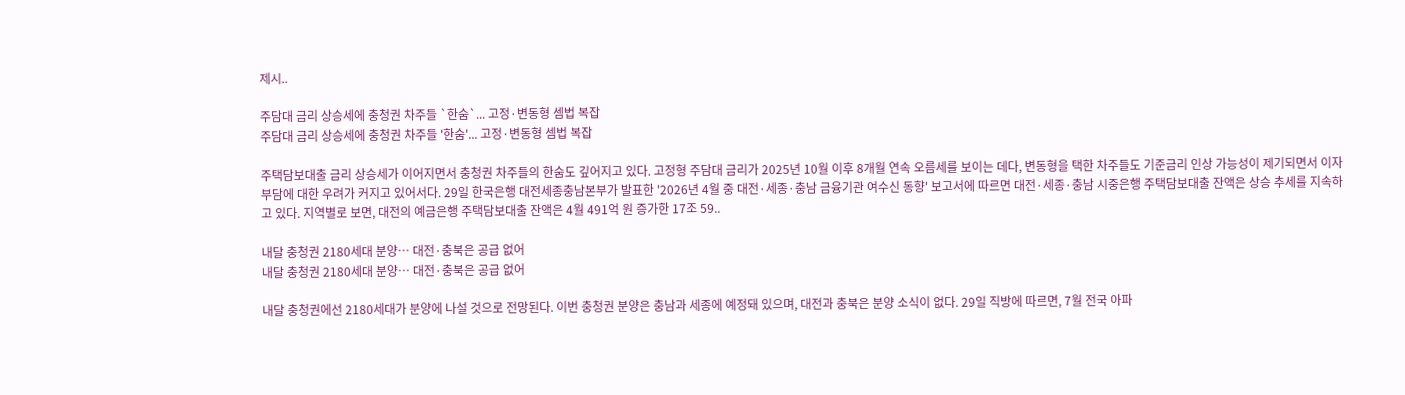제시..

주담대 금리 상승세에 충청권 차주들 `한숨`... 고정·변동형 셈법 복잡
주담대 금리 상승세에 충청권 차주들 '한숨'... 고정·변동형 셈법 복잡

주택담보대출 금리 상승세가 이어지면서 충청권 차주들의 한숨도 깊어지고 있다. 고정형 주담대 금리가 2025년 10월 이후 8개월 연속 오름세를 보이는 데다, 변동형을 택한 차주들도 기준금리 인상 가능성이 제기되면서 이자 부담에 대한 우려가 커지고 있어서다. 29일 한국은행 대전세종충남본부가 발표한 '2026년 4월 중 대전·세종·충남 금융기관 여수신 동향' 보고서에 따르면 대전·세종·충남 시중은행 주택담보대출 잔액은 상승 추세를 지속하고 있다. 지역별로 보면, 대전의 예금은행 주택담보대출 잔액은 4월 491억 원 증가한 17조 59..

내달 충청권 2180세대 분양… 대전·충북은 공급 없어
내달 충청권 2180세대 분양… 대전·충북은 공급 없어

내달 충청권에선 2180세대가 분양에 나설 것으로 전망된다. 이번 충청권 분양은 충남과 세종에 예정돼 있으며, 대전과 충북은 분양 소식이 없다. 29일 직방에 따르면, 7월 전국 아파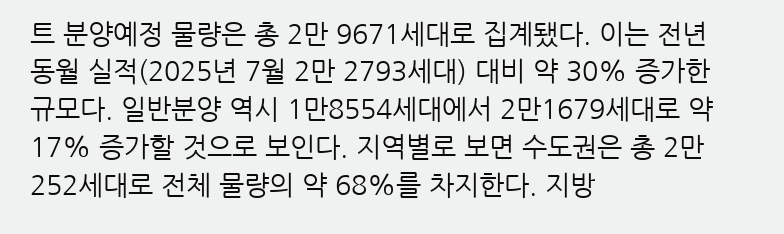트 분양예정 물량은 총 2만 9671세대로 집계됐다. 이는 전년 동월 실적(2025년 7월 2만 2793세대) 대비 약 30% 증가한 규모다. 일반분양 역시 1만8554세대에서 2만1679세대로 약 17% 증가할 것으로 보인다. 지역별로 보면 수도권은 총 2만 252세대로 전체 물량의 약 68%를 차지한다. 지방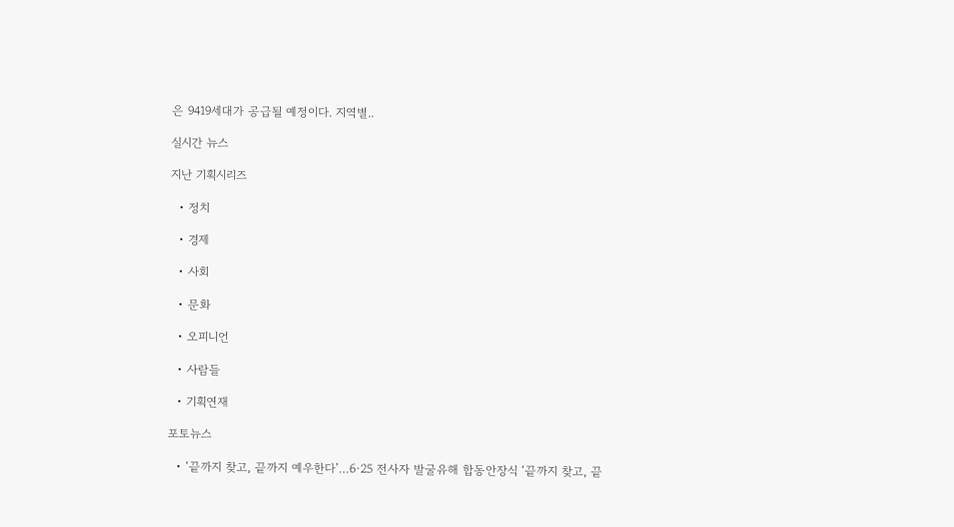은 9419세대가 공급될 예정이다. 지역별..

실시간 뉴스

지난 기획시리즈

  • 정치

  • 경제

  • 사회

  • 문화

  • 오피니언

  • 사람들

  • 기획연재

포토뉴스

  • ‘끝까지 찾고, 끝까지 예우한다’…6·25 전사자 발굴유해 합동안장식 ‘끝까지 찾고, 끝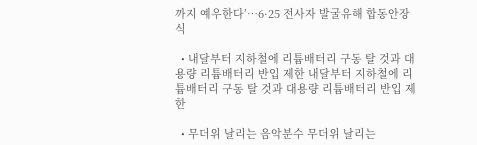까지 예우한다’…6·25 전사자 발굴유해 합동안장식

  • 내달부터 지하철에 리튬배터리 구동 탈 것과 대용량 리튬배터리 반입 제한 내달부터 지하철에 리튬배터리 구동 탈 것과 대용량 리튬배터리 반입 제한

  • 무더위 날리는 음악분수 무더위 날리는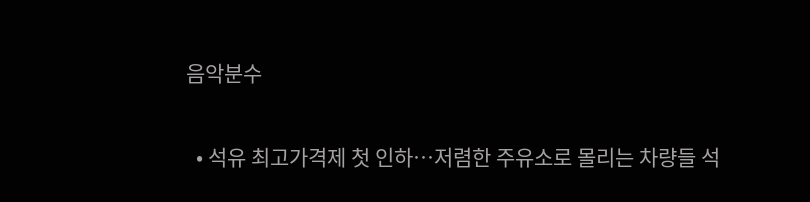음악분수

  • 석유 최고가격제 첫 인하…저렴한 주유소로 몰리는 차량들 석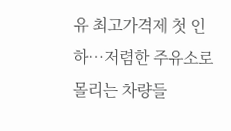유 최고가격제 첫 인하…저렴한 주유소로 몰리는 차량들